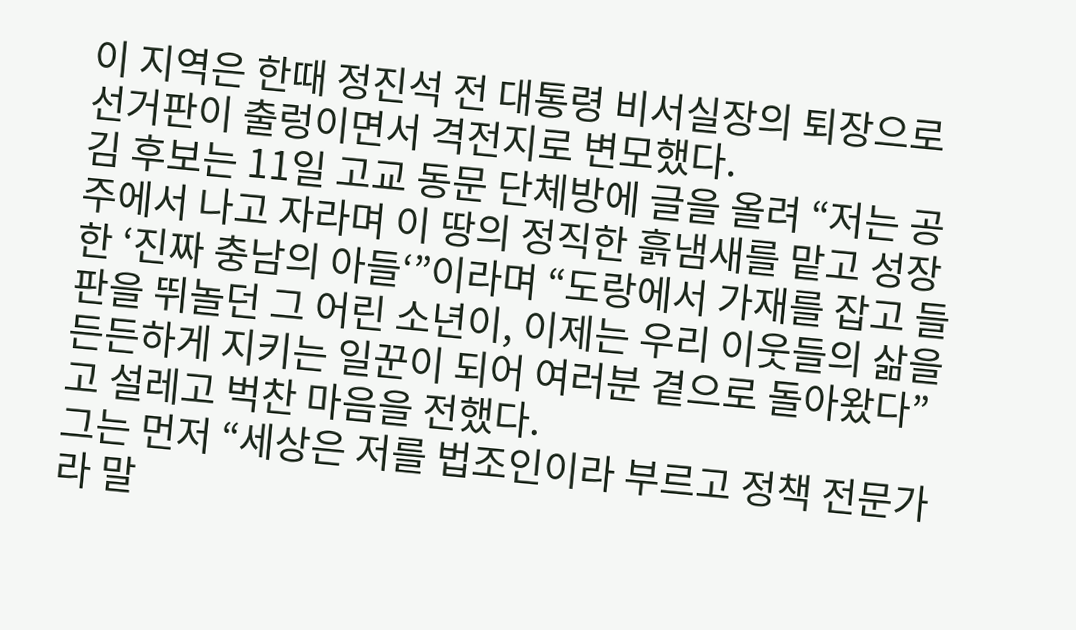이 지역은 한때 정진석 전 대통령 비서실장의 퇴장으로 선거판이 출렁이면서 격전지로 변모했다.
김 후보는 11일 고교 동문 단체방에 글을 올려 “저는 공주에서 나고 자라며 이 땅의 정직한 흙냄새를 맡고 성장한 ‘진짜 충남의 아들‘”이라며 “도랑에서 가재를 잡고 들판을 뛰놀던 그 어린 소년이, 이제는 우리 이웃들의 삶을 든든하게 지키는 일꾼이 되어 여러분 곁으로 돌아왔다”고 설레고 벅찬 마음을 전했다.
그는 먼저 “세상은 저를 법조인이라 부르고 정책 전문가라 말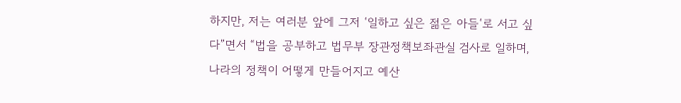하지만, 저는 여러분 앞에 그저 ‘일하고 싶은 젊은 아들‘로 서고 싶다”면서 “법을 공부하고 법무부 장관정책보좌관실 검사로 일하며, 나라의 정책이 어떻게 만들어지고 예산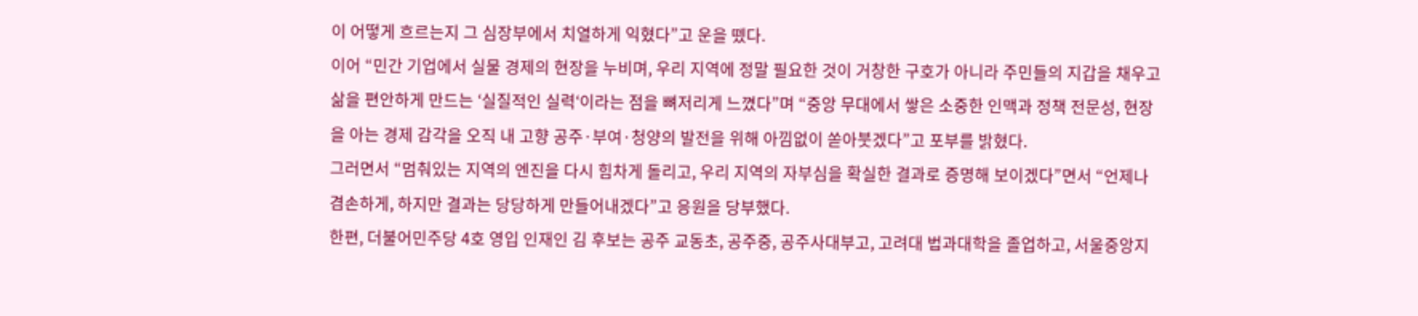이 어떻게 흐르는지 그 심장부에서 치열하게 익혔다”고 운을 뗐다.
이어 “민간 기업에서 실물 경제의 현장을 누비며, 우리 지역에 정말 필요한 것이 거창한 구호가 아니라 주민들의 지갑을 채우고 삶을 편안하게 만드는 ‘실질적인 실력‘이라는 점을 뼈저리게 느꼈다”며 “중앙 무대에서 쌓은 소중한 인맥과 정책 전문성, 현장을 아는 경제 감각을 오직 내 고향 공주·부여·청양의 발전을 위해 아낌없이 쏟아붓겠다”고 포부를 밝혔다.
그러면서 “멈춰있는 지역의 엔진을 다시 힘차게 돌리고, 우리 지역의 자부심을 확실한 결과로 증명해 보이겠다”면서 “언제나 겸손하게, 하지만 결과는 당당하게 만들어내겠다”고 응원을 당부했다.
한편, 더불어민주당 4호 영입 인재인 김 후보는 공주 교동초, 공주중, 공주사대부고, 고려대 법과대학을 졸업하고, 서울중앙지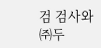검 검사와 ㈜두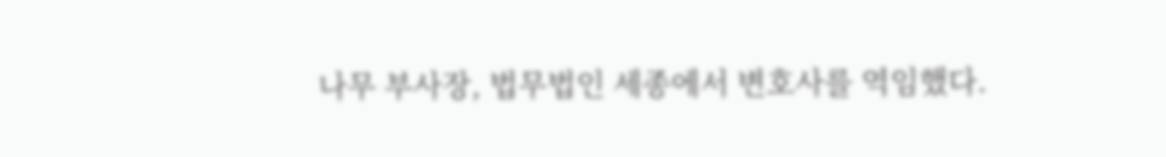나무 부사장, 법무법인 세종에서 변호사를 역임했다.